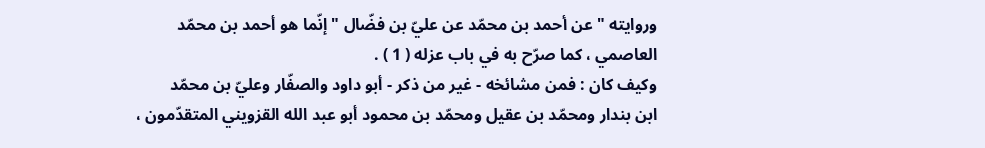وروايته " عن أحمد بن محمّد عن عليّ بن فضّال " إنّما هو أحمد بن محمّد
العاصمي ، كما صرّح به في باب عزله ( 1 ) .
وكيف كان : فمن مشائخه - غير من ذكر - أبو داود والصفّار وعليّ بن محمّد
ابن بندار ومحمّد بن عقيل ومحمّد بن محمود أبو عبد الله القزويني المتقدّمون ،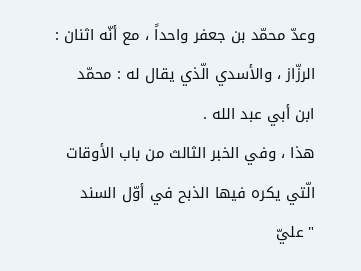وعدّ محمّد بن جعفر واحداً ، مع أنّه اثنان : الرزّاز ، والأسدي الّذي يقال له : محمّد
ابن أبي عبد الله .
هذا ، وفي الخبر الثالث من باب الأوقات الّتي يكره فيها الذبح في أوّل السند
" عليّ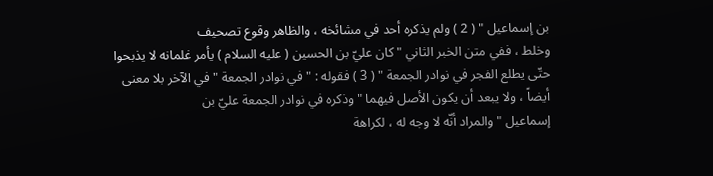بن إسماعيل " ( 2 ) ولم يذكره أحد في مشائخه ، والظاهر وقوع تصحيف
وخلط ، ففي متن الخبر الثاني " كان عليّ بن الحسين ( عليه السلام ) يأمر غلمانه لا يذبحوا
حتّى يطلع الفجر في نوادر الجمعة " ( 3 ) فقوله : " في نوادر الجمعة " في الآخر بلا معنى
أيضاً ، ولا يبعد أن يكون الأصل فيهما " وذكره في نوادر الجمعة عليّ بن
إسماعيل " والمراد أنّه لا وجه له ، لكراهة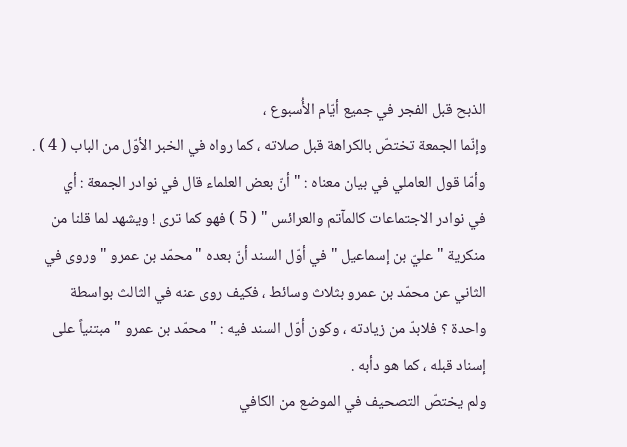الذبح قبل الفجر في جميع أيّام الأُسبوع ،
وإنّما الجمعة تختصّ بالكراهة قبل صلاته ، كما رواه في الخبر الأوّل من الباب ( 4 ) .
وأمّا قول العاملي في بيان معناه : " أنّ بعض العلماء قال في نوادر الجمعة : أي
في نوادر الاجتماعات كالمآتم والعرائس " ( 5 ) فهو كما ترى ! ويشهد لما قلنا من
منكرية " عليّ بن إسماعيل " في أوّل السند أنّ بعده " محمّد بن عمرو " وروى في
الثاني عن محمّد بن عمرو بثلاث وسائط ، فكيف روى عنه في الثالث بواسطة
واحدة ؟ فلابدّ من زيادته ، وكون أوّل السند فيه : " محمّد بن عمرو " مبتنياً على
إسناد قبله ، كما هو دأبه .
ولم يختصّ التصحيف في الموضع من الكافي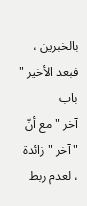بالخبرين ، فبعد الأخير " باب
آخر " مع أنّ " آخر " زائدة ، لعدم ربط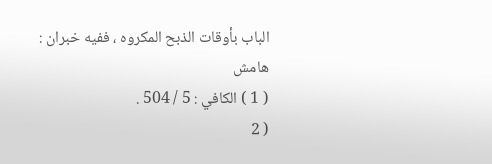الباب بأوقات الذبح المكروه ، ففيه خبران :
هامش
( 1 ) الكافي : 5 / 504 .
( 2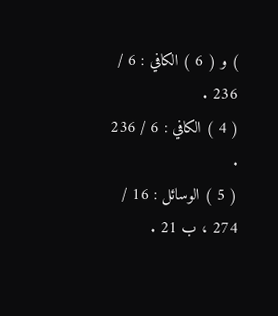) و ( 6 ) الكافي : 6 / 236 .
( 4 ) الكافي : 6 / 236 .
( 5 ) الوسائل : 16 / 274 ، ب 21 .